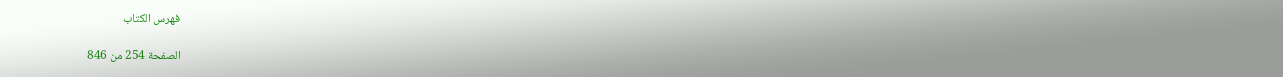فهرس الكتاب

الصفحة 254 من 846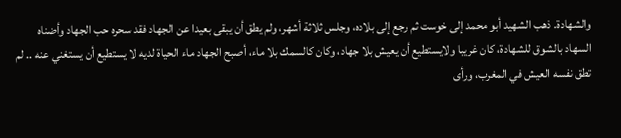والشهادة. ذهب الشهيد أبو محمد إلى خوست ثم رجع إلى بلاده، وجلس ثلاثة أشهر، ولم يطق أن يبقى بعيدا عن الجهاد فقد سحره حب الجهاد وأضناه السهاد بالشوق للشهادة، كان غريبا ولايستطيع أن يعيش بلا جهاد، وكان كالسمك بلا ماء، أصبح الجهاد ماء الحياة لديه لا يستطيع أن يستغني عنه .. لم تطق نفسه العيش في المغرب، ورأى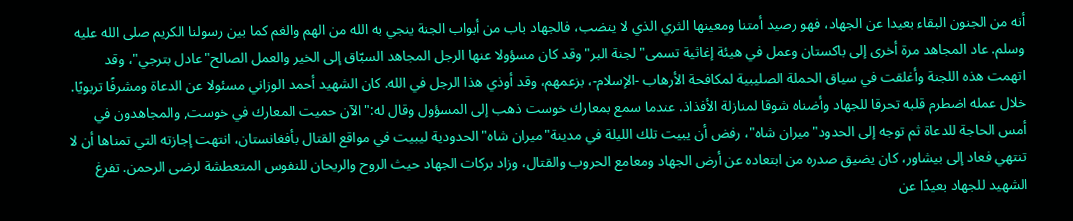أنه من الجنون البقاء بعيدا عن الجهاد، فهو رصيد أمتنا ومعينها الثري الذي لا ينضب، فالجهاد باب من أبواب الجنة ينجي به الله من الهم والغم كما بين رسولنا الكريم صلى الله عليه وسلم. عاد المجاهد مرة أخرى إلى باكستان وعمل في هيئة إغاثية تسمى"لجنة البر"وقد كان مسؤولا عنها الرجل المجاهد السبّاق إلى الخير والعمل الصالح"عادل بترجي"، وقد اتهمت هذه اللجنة وأغلقت في سياق الحملة الصليبية لمكافحة الأرهاب -الإسلام-، بزعمهم، وقد أوذي هذا الرجل في الله. كان الشهيد أحمد الوزاني مسئولا عن الدعاة ومشرفًا تربويًا. خلال عمله اضطرم قلبه تحرقا للجهاد وأضناه شوقا لمنازلة الأفذاذ. عندما سمع بمعارك خوست ذهب إلى المسؤول وقال له:"الآن حميت المعارك في خوست, والمجاهدون في أمس الحاجة للدعاة ثم توجه إلى الحدود"ميران شاه"، رفض أن يبيت تلك الليلة في مدينة"ميران شاه"الحدودية ليبيت في مواقع القتال بأفغانستان، انتهت إجازته التي تمناها أن لا تنتهي فعاد إلى بيشاور، كان يضيق صدره من ابتعاده عن أرض الجهاد ومعامع الحروب والقتال، وزاد بركات الجهاد حيث الروح والريحان للنفوس المتعطشة لرضى الرحمن. تفرغ الشهيد للجهاد بعيدًا عن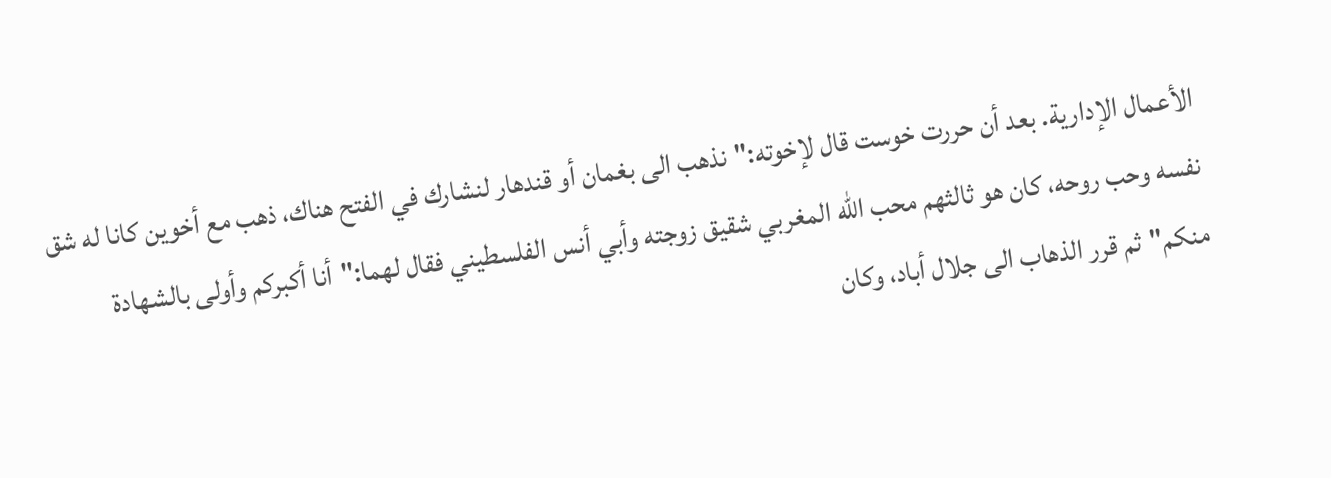الأعمال الإدارية. بعد أن حررت خوست قال لإخوته:"نذهب الى بغمان أو قندهار لنشارك في الفتح هناك، ذهب مع أخوين كانا له شق نفسه وحب روحه، كان هو ثالثهم محب الله المغربي شقيق زوجته وأبي أنس الفلسطيني فقال لهما:"أنا أكبركم وأولى بالشهادة منكم"ثم قرر الذهاب الى جلال أباد، وكان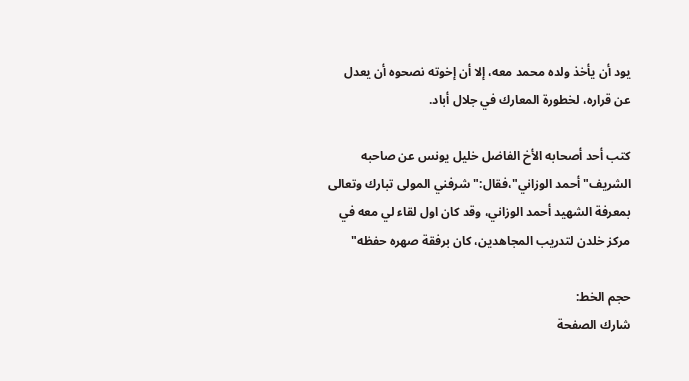يود أن يأخذ ولده محمد معه، إلا أن إخوته نصحوه أن يعدل عن قراره، لخطورة المعارك في جلال أباد.

كتب أحد أصحابه الأخ الفاضل خليل يونس عن صاحبه الشريف"أحمد الوزاني"،فقال:"شرفني المولى تبارك وتعالى بمعرفة الشهيد أحمد الوزاني، وقد كان اول لقاء لي معه في مركز خلدن لتدريب المجاهدين، كان برفقة صهره حفظه"

حجم الخط:
شارك الصفحة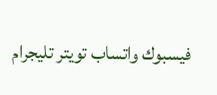فيسبوك واتساب تويتر تليجرام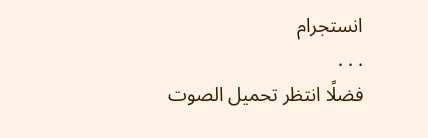انستجرام
. . .
فضلًا انتظر تحميل الصوت